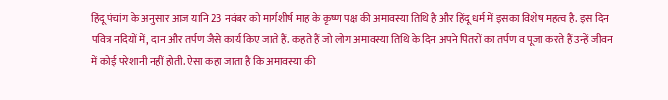हिंदू पंचांग के अनुसार आज यानि 23 नवंबर को मार्गशीर्ष माह के कृष्ण पक्ष की अमावस्या तिथि है और हिंदू धर्म में इसका विशेष महत्व है. इस दिन पवित्र नदियों में, दान और तर्पण जैसे कार्य किए जाते हैं. कहते हैं जो लोग अमावस्या तिथि के दिन अपने पितरों का तर्पण व पूजा करते हैं उन्हें जीवन में कोई परेशानी नहीं होती. ऐसा कहा जाता है कि अमावस्या की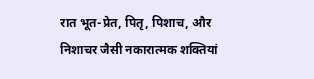रात भूत-प्रेत, पितृ, पिशाच, और निशाचर जैसी नकारात्मक शक्तियां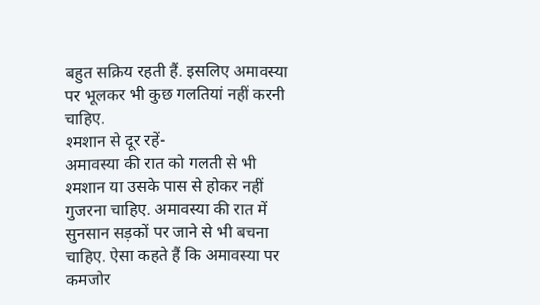बहुत सक्रिय रहती हैं. इसलिए अमावस्या पर भूलकर भी कुछ गलतियां नहीं करनी चाहिए.
श्मशान से दूर रहें-
अमावस्या की रात को गलती से भी श्मशान या उसके पास से होकर नहीं गुजरना चाहिए. अमावस्या की रात में सुनसान सड़कों पर जाने से भी बचना चाहिए. ऐसा कहते हैं कि अमावस्या पर कमजोर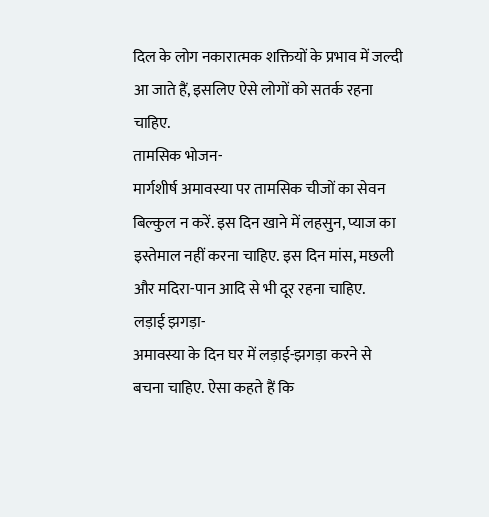दिल के लोग नकारात्मक शक्तियों के प्रभाव में जल्दी आ जाते हैं, इसलिए ऐसे लोगों को सतर्क रहना चाहिए.
तामसिक भोजन-
मार्गशीर्ष अमावस्या पर तामसिक चीजों का सेवन बिल्कुल न करें. इस दिन खाने में लहसुन, प्याज का इस्तेमाल नहीं करना चाहिए. इस दिन मांस, मछली और मदिरा-पान आदि से भी दूर रहना चाहिए.
लड़ाई झगड़ा-
अमावस्या के दिन घर में लड़ाई-झगड़ा करने से बचना चाहिए. ऐसा कहते हैं कि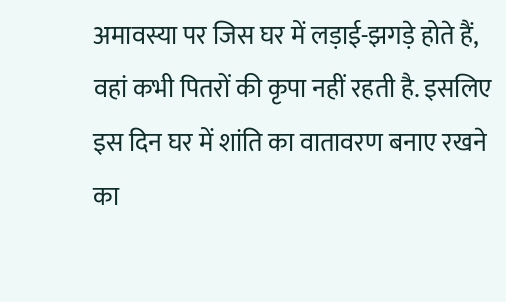अमावस्या पर जिस घर में लड़ाई-झगड़े होते हैं, वहां कभी पितरों की कृपा नहीं रहती है. इसलिए इस दिन घर में शांति का वातावरण बनाए रखने का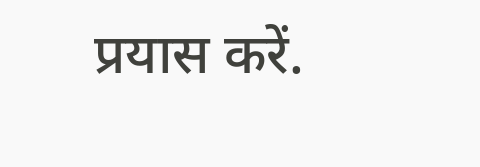प्रयास करें.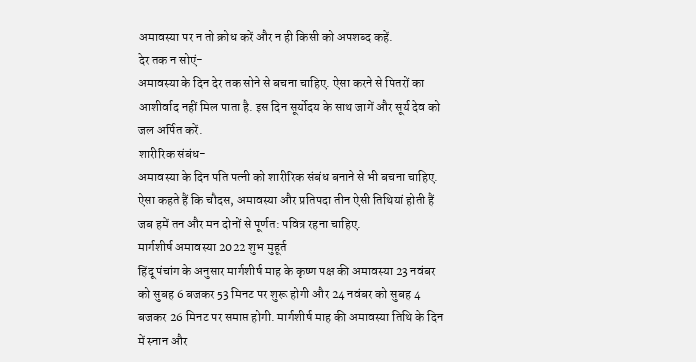अमावस्या पर न तो क्रोध करें और न ही किसी को अपशब्द कहें.
देर तक न सोएं-
अमावस्या के दिन देर तक सोने से बचना चाहिए. ऐसा करने से पितरों का आशीर्वाद नहीं मिल पाता है. इस दिन सूर्योदय के साथ जागें और सूर्य देव को जल अर्पित करें.
शारीरिक संबंध-
अमावस्या के दिन पति पत्नी को शारीरिक संबंध बनाने से भी बचना चाहिए. ऐसा कहते हैं कि चौदस, अमावस्या और प्रतिपदा तीन ऐसी तिथियां होती हैं जब हमें तन और मन दोनों से पूर्णत: पवित्र रहना चाहिए.
मार्गशीर्ष अमावस्या 2022 शुभ मुहूर्त
हिंदू पंचांग के अनुसार मार्गशीर्ष माह के कृष्ण पक्ष की अमावस्या 23 नवंबर को सुबह 6 बजकर 53 मिनट पर शुरू होगी और 24 नवंबर को सुबह 4 बजकर 26 मिनट पर समाप्त होगी. मार्गशीर्ष माह की अमावस्या तिथि के दिन में स्नान और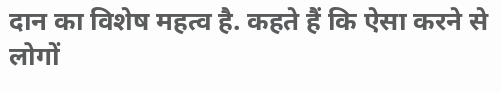दान का विशेष महत्व है. कहते हैं कि ऐसा करने से लोगों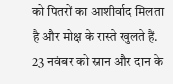को पितरों का आशीर्वाद मिलता है और मोक्ष के रास्ते खुलते हैं. 23 नवंबर को स्नान और दान के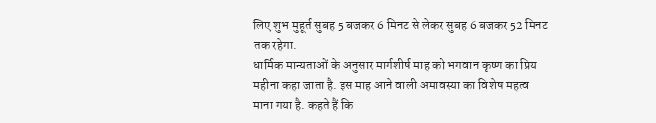लिए शुभ मुहूर्त सुबह 5 बजकर 6 मिनट से लेकर सुबह 6 बजकर 52 मिनट तक रहेगा.
धार्मिक मान्यताओं के अनुसार मार्गशीर्ष माह को भगवान कृष्ण का प्रिय महीना कहा जाता है. इस माह आने वाली अमावस्या का विशेष महत्व माना गया है. कहते हैं कि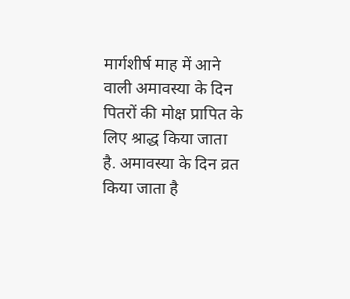मार्गशीर्ष माह में आने वाली अमावस्या के दिन पितरों की मोक्ष प्रापित के लिए श्राद्ध किया जाता है. अमावस्या के दिन व्रत किया जाता है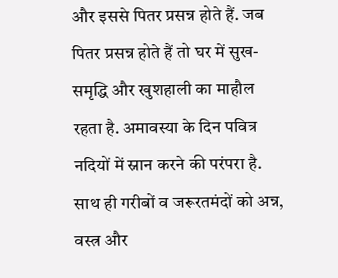और इससे पितर प्रसन्न होते हैं. जब पितर प्रसन्न होते हैं तो घर में सुख-समृद्धि और खुशहाली का माहौल रहता है. अमावस्या के दिन पवित्र नदियों में स्नान करने की परंपरा है. साथ ही गरीबों व जरूरतमंदों को अन्न, वस्त्र और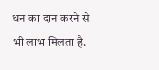धन का दान करने से भी लाभ मिलता है.